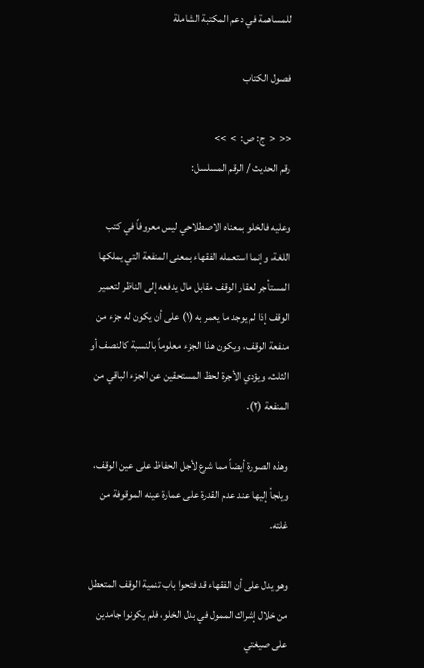للمساهمة في دعم المكتبة الشاملة

فصول الكتاب

<<  <  ج: ص:  >  >>
رقم الحديث / الرقم المسلسل:

وعليه فالخلو بمعناه الاصطلاحي ليس معروفاً في كتب اللغة، وإنما استعمله الفقهاء بمعنى المنفعة التي يملكها المستأجر لعقار الوقف مقابل مال يدفعه إلى الناظر لتعمير الوقف إذا لم يوجد ما يعمر به (١) على أن يكون له جزء من منفعة الوقف، ويكون هذا الجزء معلوماً بالنسبة كالنصف أو الثلث، ويؤدي الأجرة لحظ المستحقين عن الجزء الباقي من المنفعة (٢).

وهذه الصورة أيضاً مما شرع لأجل الحفاظ على عين الوقف، ويلجأ إليها عند عدم القدرة على عمارة عينه الموقوفة من غلته.

وهو يدل على أن الفقهاء قد فتحوا باب تنمية الوقف المتعطل من خلال إشراك الممول في بدل الخلو، فلم يكونوا جامدين على صيغتي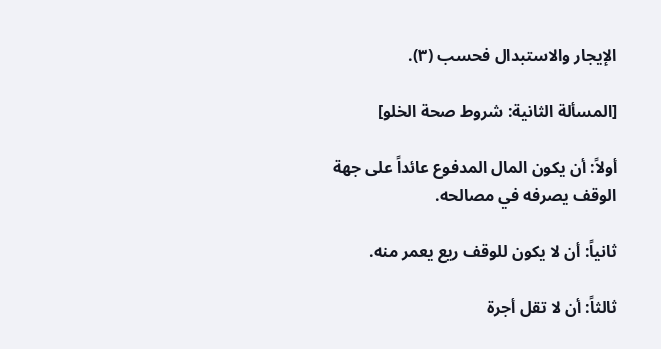الإيجار والاستبدال فحسب (٣).

[المسألة الثانية: شروط صحة الخلو]

أولاً: أن يكون المال المدفوع عائداً على جهة الوقف يصرفه في مصالحه.

ثانياً: أن لا يكون للوقف ريع يعمر منه.

ثالثاً: أن لا تقل أجرة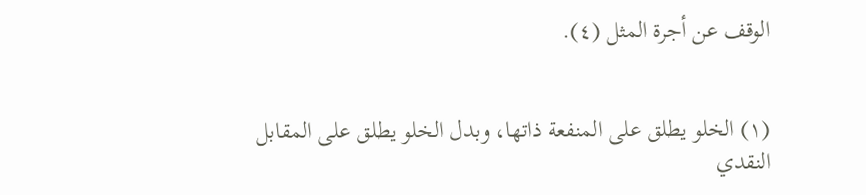الوقف عن أجرة المثل (٤).


(١) الخلو يطلق على المنفعة ذاتها، وبدل الخلو يطلق على المقابل النقدي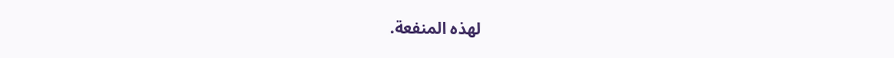لهذه المنفعة.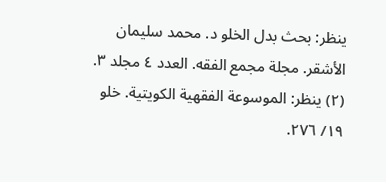ينظر: بحث بدل الخلو د. محمد سليمان الأشقر. مجلة مجمع الفقه. العدد ٤ مجلد ٣.
(٢) ينظر: الموسوعة الفقهية الكويتية. خلو ١٩/ ٢٧٦.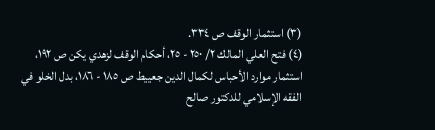(٣) استثمار الوقف ص ٣٣٤.
(٤) فتح العلي المالك ٢/ ٢٥٠ - ٢٥، أحكام الوقف لزهدي يكن ص ١٩٢، استثمار موارد الأحباس لكمال الدين جعييط ص ١٨٥ - ١٨٦، بدل الخلو في الفقه الإسلامي للدكتور صالح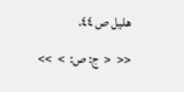هليل ص ٤٤.

<<  <  ج: ص:  >  >>